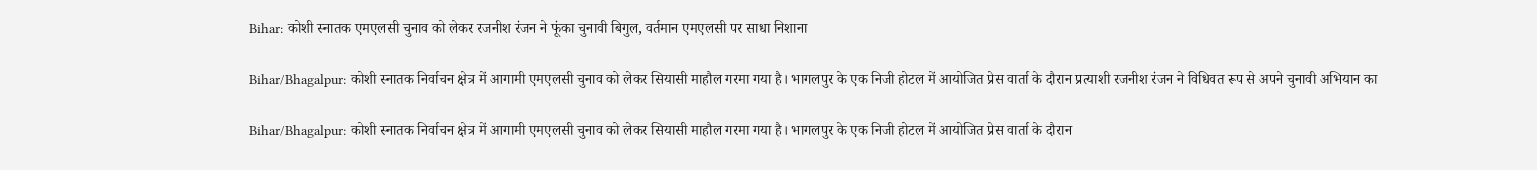Bihar: कोशी स्नातक एमएलसी चुनाव को लेकर रजनीश रंजन ने फूंका चुनावी बिगुल, वर्तमान एमएलसी पर साधा निशाना

Bihar/Bhagalpur: कोशी स्नातक निर्वाचन क्षेत्र में आगामी एमएलसी चुनाव को लेकर सियासी माहौल गरमा गया है। भागलपुर के एक निजी होटल में आयोजित प्रेस वार्ता के दौरान प्रत्याशी रजनीश रंजन ने विधिवत रूप से अपने चुनावी अभियान का

Bihar/Bhagalpur: कोशी स्नातक निर्वाचन क्षेत्र में आगामी एमएलसी चुनाव को लेकर सियासी माहौल गरमा गया है। भागलपुर के एक निजी होटल में आयोजित प्रेस वार्ता के दौरान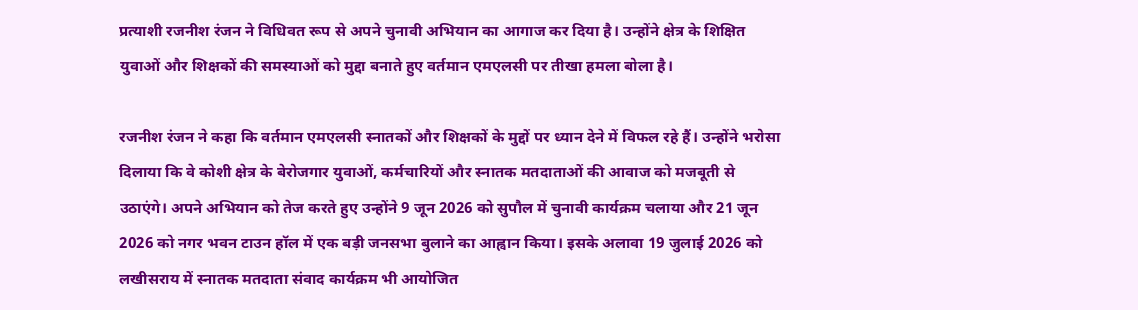प्रत्याशी रजनीश रंजन ने विधिवत रूप से अपने चुनावी अभियान का आगाज कर दिया है। उन्होंने क्षेत्र के शिक्षित युवाओं और शिक्षकों की समस्याओं को मुद्दा बनाते हुए वर्तमान एमएलसी पर तीखा हमला बोला है।

रजनीश रंजन ने कहा कि वर्तमान एमएलसी स्नातकों और शिक्षकों के मुद्दों पर ध्यान देने में विफल रहे हैं। उन्होंने भरोसा दिलाया कि वे कोशी क्षेत्र के बेरोजगार युवाओं, कर्मचारियों और स्नातक मतदाताओं की आवाज को मजबूती से उठाएंगे। अपने अभियान को तेज करते हुए उन्होंने 9 जून 2026 को सुपौल में चुनावी कार्यक्रम चलाया और 21 जून 2026 को नगर भवन टाउन हॉल में एक बड़ी जनसभा बुलाने का आह्वान किया। इसके अलावा 19 जुलाई 2026 को लखीसराय में स्नातक मतदाता संवाद कार्यक्रम भी आयोजित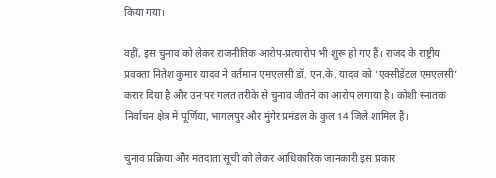किया गया।

वहीं, इस चुनाव को लेकर राजनीतिक आरोप-प्रत्यारोप भी शुरू हो गए हैं। राजद के राष्ट्रीय प्रवक्ता नितेश कुमार यादव ने वर्तमान एमएलसी डॉ. एन.के. यादव को ‘एक्सीडेंटल एमएलसी’ करार दिया है और उन पर गलत तरीके से चुनाव जीतने का आरोप लगाया है। कोशी स्नातक निर्वाचन क्षेत्र में पूर्णिया, भागलपुर और मुंगेर प्रमंडल के कुल 14 जिले शामिल हैं।

चुनाव प्रक्रिया और मतदाता सूची को लेकर आधिकारिक जानकारी इस प्रकार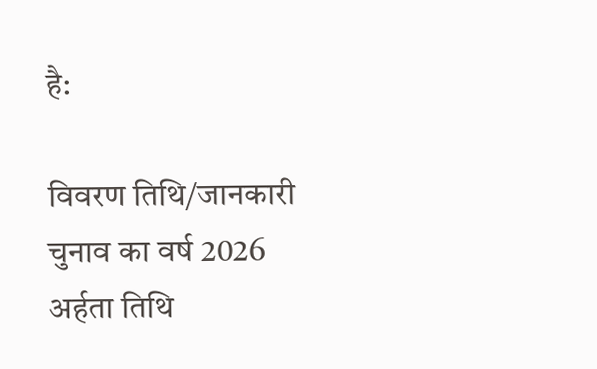है:

विवरण तिथि/जानकारी
चुनाव का वर्ष 2026
अर्हता तिथि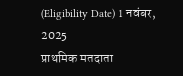(Eligibility Date) 1 नवंबर, 2025
प्राथमिक मतदाता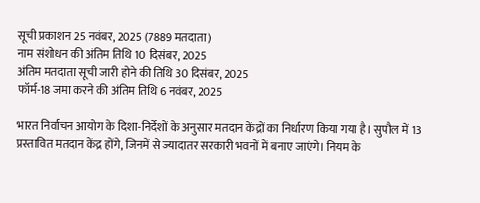सूची प्रकाशन 25 नवंबर, 2025 (7889 मतदाता)
नाम संशोधन की अंतिम तिथि 10 दिसंबर, 2025
अंतिम मतदाता सूची जारी होने की तिथि 30 दिसंबर, 2025
फॉर्म-18 जमा करने की अंतिम तिथि 6 नवंबर, 2025

भारत निर्वाचन आयोग के दिशा-निर्देशों के अनुसार मतदान केंद्रों का निर्धारण किया गया है। सुपौल में 13 प्रस्तावित मतदान केंद्र होंगे, जिनमें से ज्यादातर सरकारी भवनों में बनाए जाएंगे। नियम के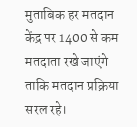मुताबिक हर मतदान केंद्र पर 1400 से कम मतदाता रखे जाएंगे ताकि मतदान प्रक्रिया सरल रहे।